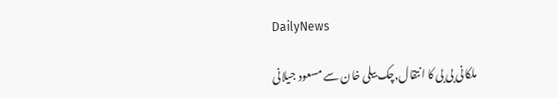DailyNews

ملکانی بی بی کا انتقال,چک بیلی خان سے مسعود جیلانی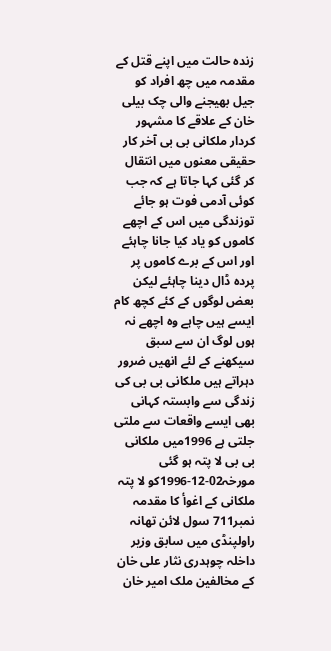زندہ حالت میں اپنے قتل کے مقدمہ میں چھ افراد کو جیل بھیجنے والی چک بیلی خان کے علاقے کا مشہور کردار ملکانی بی بی آخر کار حقیقی معنوں میں انتقال کر گئی کہا جاتا ہے کہ جب کوئی آدمی فوت ہو جائے توزندگی میں اس کے اچھے کاموں کو یاد کیا جانا چاہئے اور اس کے برے کاموں پر پردہ ڈال دینا چاہئے لیکن بعض لوگوں کے کئے کچھ کام ایسے ہیں چاہے وہ اچھے نہ ہوں لوگ ان سے سبق سیکھنے کے لئے انھیں ضرور دہراتے ہیں ملکانی بی بی کی زندگی سے وابستہ کہانی بھی ایسے واقعات سے ملتی جلتی ہے 1996میں ملکانی بی بی لا پتہ ہو گئی مورخہ02-12-1996کو لا پتہ ملکانی کے اغوأ کا مقدمہ نمبر711 سول لائن تھانہ راولپنڈی میں سابق وزیر داخلہ چوہدری نثار علی خان کے مخالفین ملک امیر خان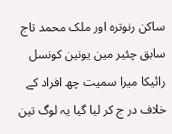ساکن رنوترہ اور ملک محمد تاج سابق چئیر مین یونین کونسل رائیکا میرا سمیت چھ افراد کے خلاف در ج کر لیا گیا یہ لوگ تین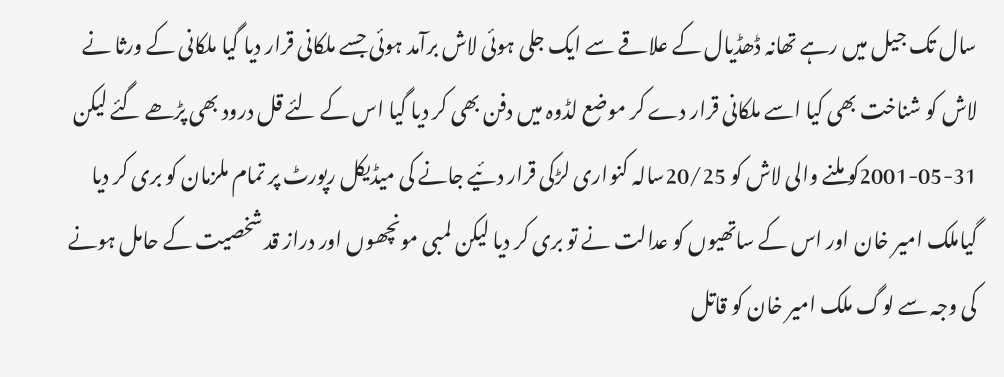سال تک جیل میں رہے تھانہ ڈھڈیال کے علاقے سے ایک جلی ہوئی لاش برآمد ہوئی جسے ملکانی قرار دیا گیا ملکانی کے ورثا نے لاش کو شناخت بھی کیا اسے ملکانی قرار دے کر موضع لڈوہ میں دفن بھی کر دیا گیا اس کے لئے قل درود بھی پڑھے گئے لیکن 31-05-2001کو ملنے والی لاش کو 20/25سالہ کنواری لڑکی قرار دئیے جانے کی میڈیکل رپورٹ پر تمام ملزمان کو بری کر دیا گیاملک امیر خان اور اس کے ساتھیوں کو عدالت نے تو بری کر دیا لیکن لمبی مونچھوں اور دراز قد شخصیت کے حامل ہونے کی وجہ سے لوگ ملک امیر خان کو قاتل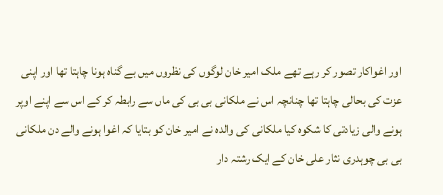اور اغواکار تصور کر رہے تھے ملک امیر خان لوگوں کی نظروں میں بے گناہ ہونا چاہتا تھا اور اپنی عزت کی بحالی چاہتا تھا چنانچہ اس نے ملکانی بی بی کی ماں سے رابطہ کر کے اس سے اپنے اوپر ہونے والی زیادتی کا شکوہ کیا ملکانی کی والدہ نے امیر خان کو بتایا کہ اغوا ہونے والے دن ملکانی بی بی چوہدری نثار علی خان کے ایک رشتہ دار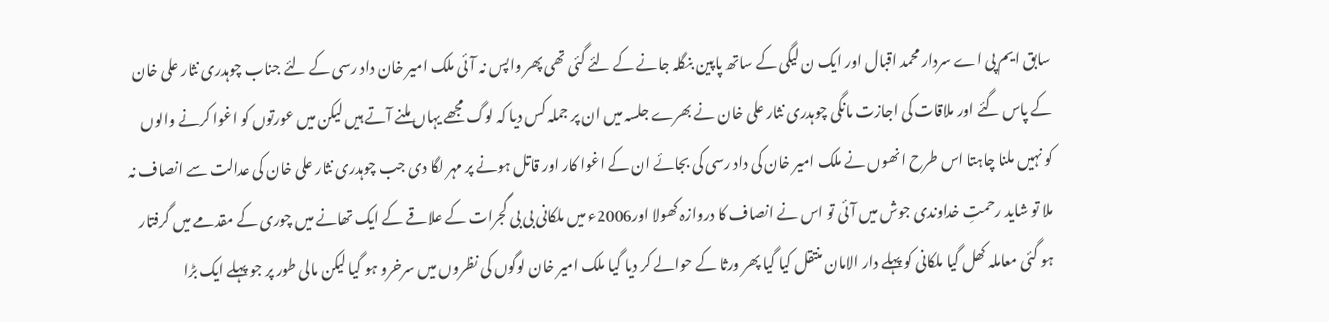سابق ایم پی اے سردار محمد اقبال اور ایک ن لیگی کے ساتھ پاپین بنگلہ جانے کے لئے گئی تھی پھر واپس نہ آئی ملک امیر خان داد رسی کے لئے جناب چوہدری نثار علی خان کے پاس گئے اور ملاقات کی اجازت مانگی چوہدری نثار علی خان نے بھرے جلسہ میں ان پر جملہ کس دیا کہ لوگ مجھے یہاں ملنے آتے ہیں لیکن میں عورتوں کو اغوا کرنے والوں کو نہیں ملنا چاہتا اس طرح انھوں نے ملک امیر خان کی داد رسی کی بجائے ان کے اغوا کار اور قاتل ہونے پر مہر لگا دی جب چوہدری نثار علی خان کی عدالت سے انصاف نہ ملا تو شاید رحمتِ خداوندی جوش میں آ ئی تو اس نے انصاف کا دروازہ کھولا اور2006ء میں ملکانی بی بی گجرات کے علاقے کے ایک تھانے میں چوری کے مقدمے میں گرفتار ہو گئی معاملہ کھل گیا ملکانی کو پہلے دار الامان منتقل کیا گیا پھر ورثا کے حوالے کر دیا گیا ملک امیر خان لوگوں کی نظروں میں سرخرو ہو گیا لیکن مالی طور پر جو پہلے ایک بڑا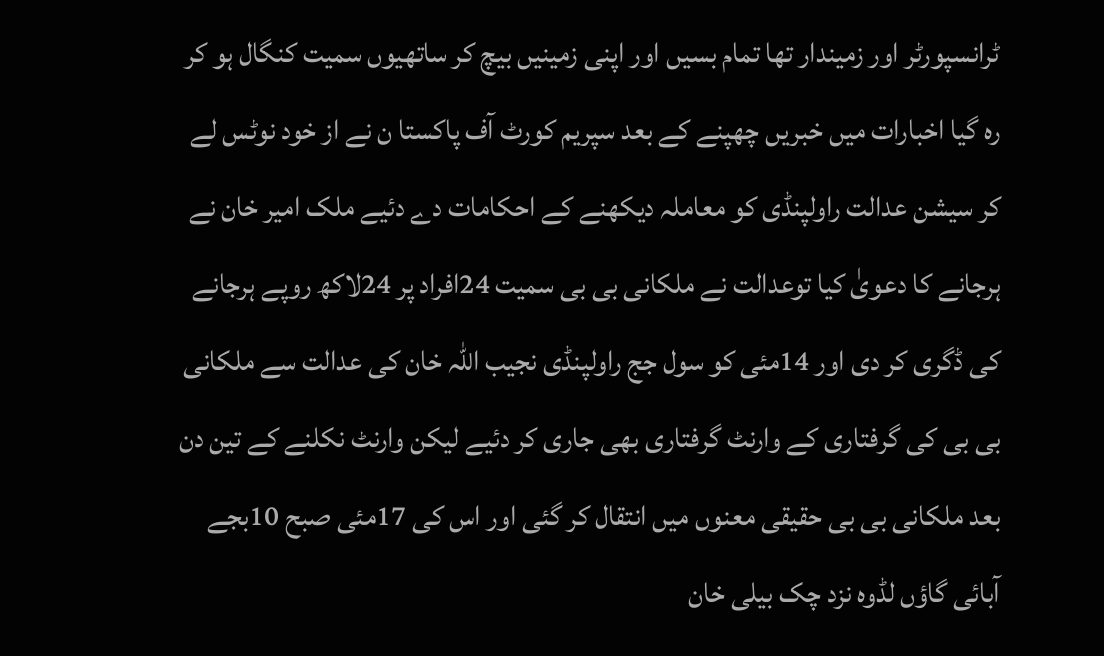ٹرانسپورٹر اور زمیندار تھا تمام بسیں اور اپنی زمینیں بیچ کر ساتھیوں سمیت کنگال ہو کر رہ گیا اخبارات میں خبریں چھپنے کے بعد سپریم کورٹ آف پاکستا ن نے از خود نوٹس لے کر سیشن عدالت راولپنڈی کو معاملہ دیکھنے کے احکامات دے دئیے ملک امیر خان نے ہرجانے کا دعویٰ کیا توعدالت نے ملکانی بی بی سمیت 24افراد پر 24لاکھ روپے ہرجانے کی ڈگری کر دی اور 14مئی کو سول جج راولپنڈی نجیب اللہ خان کی عدالت سے ملکانی بی بی کی گرفتاری کے وارنٹ گرفتاری بھی جاری کر دئیے لیکن وارنٹ نکلنے کے تین دن بعد ملکانی بی بی حقیقی معنوں میں انتقال کر گئی اور اس کی 17مئی صبح 10بجے آبائی گاؤں لڈوہ نزد چک بیلی خان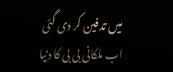میں تدفین کر دی گئی اب ملکانی بی بی کا دنیا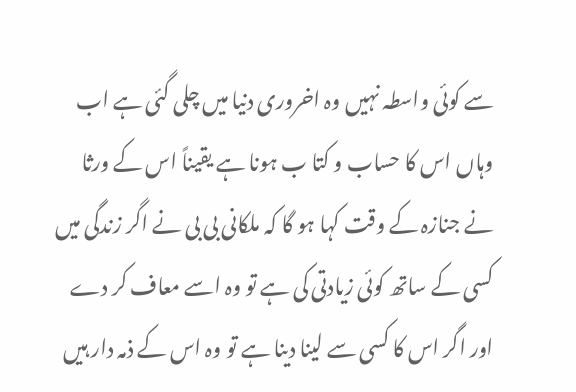سے کوئی واسطہ نہیں وہ اخروری دنیا میں چلی گئی ہے اب وہاں اس کا حساب و کتا ب ہونا ہے یقیناً اس کے ورثا نے جنازہ کے وقت کہا ہو گا کہ ملکانی بی بی نے اگر زندگی میں کسی کے ساتھ کوئی زیادتی کی ہے تو وہ اسے معاف کر دے اور اگر اس کا کسی سے لینا دینا ہے تو وہ اس کے ذمہ دار ہیں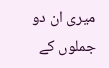میری ان دو جملوں کے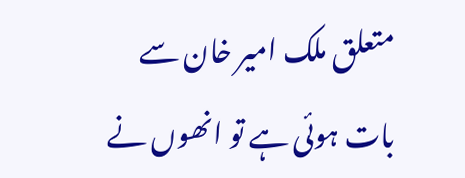متعلق ملک امیر خان سے بات ہوئی ہے تو انھوں نے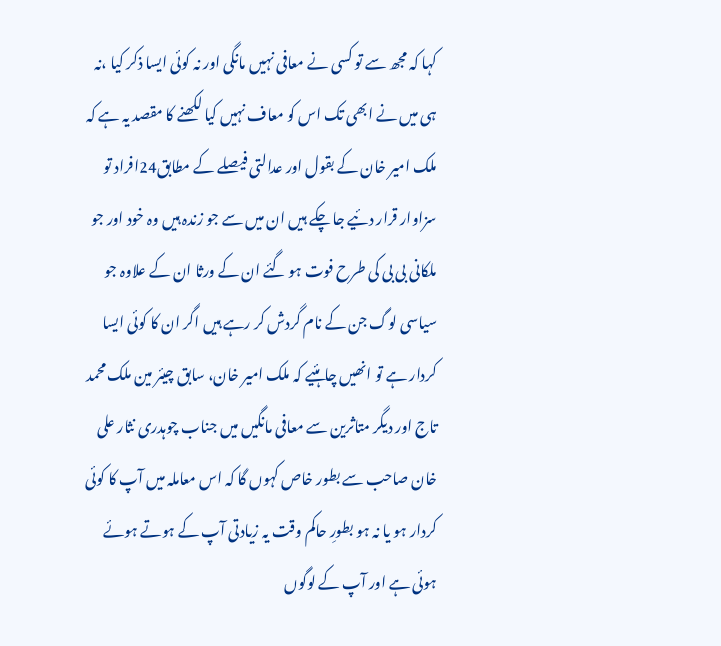کہا کہ مجھ سے تو کسی نے معافی نہیں مانگی اور نہ کوئی ایسا ذکر کیا ،نہ ہی میں نے ابھی تک اس کو معاف نہیں کیا لکھنے کا مقصد یہ ہے کہ ملک امیر خان کے بقول اور عدالتی فیصلے کے مطابق24افراد تو سزاوار قرار دئیے جا چکے ہیں ان میں سے جو زندہ ہیں وہ خود اور جو ملکانی بی بی کی طرح فوت ہو گئے ان کے ورثا ان کے علاوہ جو سیاسی لوگ جن کے نام گردش کر رہے ہیں اگر ان کا کوئی ایسا کردار ہے تو انھیں چاہئیے کہ ملک امیر خان، سابق چیئر مین ملک محمد تاج اور دیگر متاثرین سے معافی مانگیں میں جناب چوہدری نثار علی خان صاحب سے بطور خاص کہوں گا کہ اس معاملہ میں آپ کا کوئی کردار ہو یا نہ ہو بطورِ حاکم وقت یہ زیادتی آپ کے ہوتے ہوئے ہوئی ہے اور آپ کے لوگوں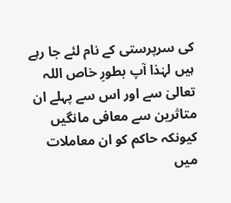کی سرپرستی کے نام لئے جا رہے ہیں لہٰذا آپ بطورِ خاص اللہ تعالیٰ سے اور اس سے پہلے ان متاثرین سے معافی مانگیں کیونکہ حاکم کو ان معاملات میں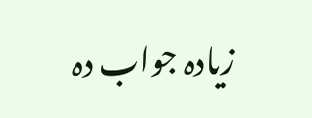زیادہ جواب دہ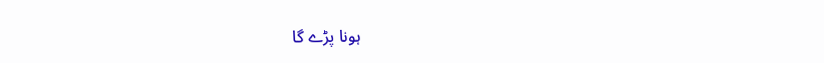ہونا پڑے گا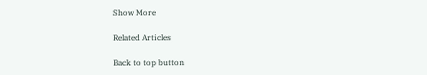Show More

Related Articles

Back to top button